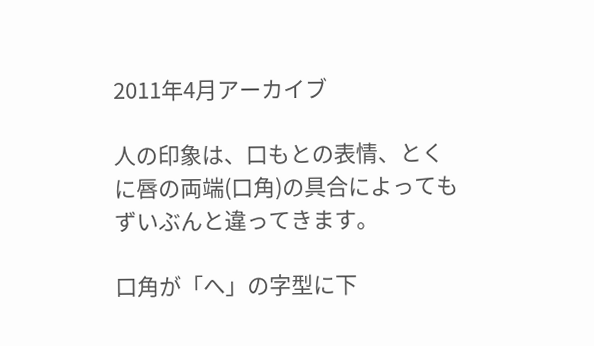2011年4月アーカイブ

人の印象は、口もとの表情、とくに唇の両端(口角)の具合によってもずいぶんと違ってきます。

口角が「へ」の字型に下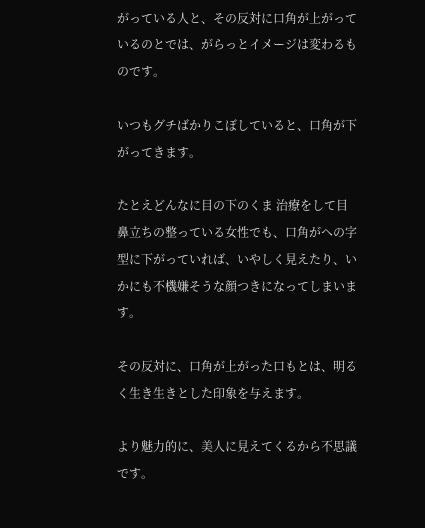がっている人と、その反対に口角が上がっているのとでは、がらっとイメージは変わるものです。

いつもグチばかりこぼしていると、口角が下がってきます。

たとえどんなに目の下のくま 治療をして目鼻立ちの整っている女性でも、口角がへの字型に下がっていれば、いやしく見えたり、いかにも不機嫌そうな顔つきになってしまいます。

その反対に、口角が上がった口もとは、明るく生き生きとした印象を与えます。

より魅力的に、美人に見えてくるから不思議です。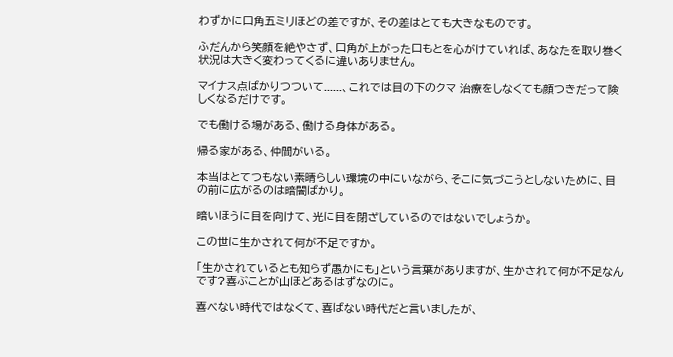わずかに口角五ミリほどの差ですが、その差はとても大きなものです。

ふだんから笑顔を絶やさず、口角が上がった口もとを心がけていれば、あなたを取り巻く状況は大きく変わってくるに違いありません。

マイナス点ばかりつついて......、これでは目の下のクマ 治療をしなくても顔つきだって険しくなるだけです。

でも働ける場がある、働ける身体がある。

帰る家がある、仲間がいる。

本当はとてつもない素晴らしい環境の中にいながら、そこに気づこうとしないために、目の前に広がるのは暗闇ばかり。

暗いほうに目を向けて、光に目を閉ざしているのではないでしょうか。

この世に生かされて何が不足ですか。

「生かされているとも知らず愚かにも」という言葉がありますが、生かされて何が不足なんです?喜ぶことが山ほどあるはずなのに。

喜べない時代ではなくて、喜ばない時代だと言いましたが、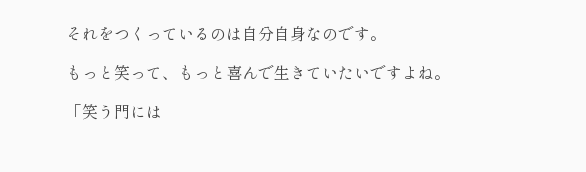それをつくっているのは自分自身なのです。

もっと笑って、もっと喜んで生きていたいですよね。

「笑う門には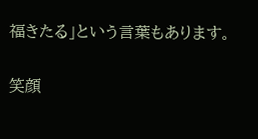福きたる」という言葉もあります。

笑顔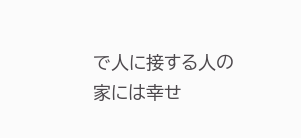で人に接する人の家には幸せ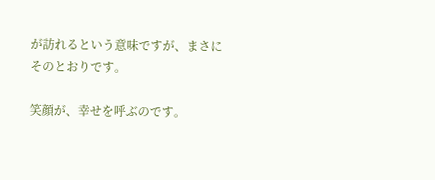が訪れるという意味ですが、まさにそのとおりです。

笑顔が、幸せを呼ぶのです。